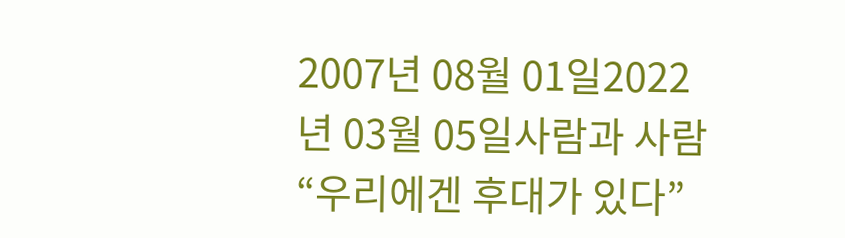2007년 08월 01일2022년 03월 05일사람과 사람 “우리에겐 후대가 있다”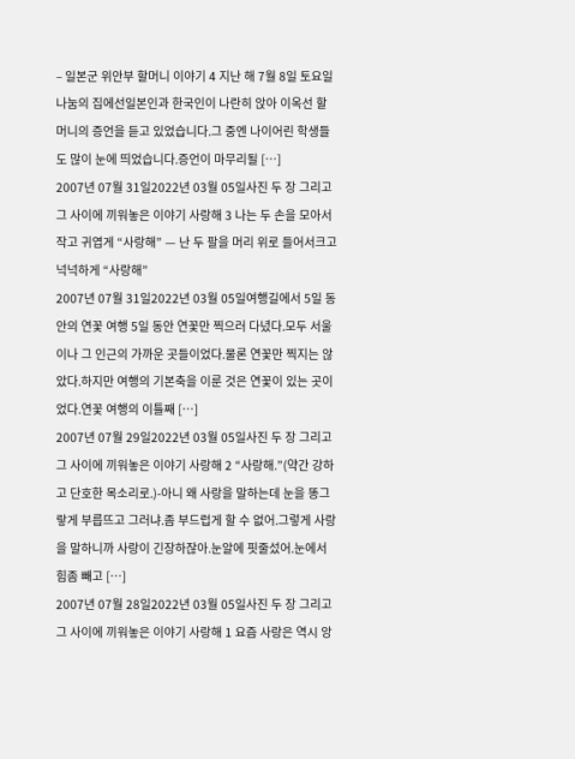– 일본군 위안부 할머니 이야기 4 지난 해 7월 8일 토요일 나눔의 집에선일본인과 한국인이 나란히 앉아 이옥선 할머니의 증언을 듣고 있었습니다.그 중엔 나이어린 학생들도 많이 눈에 띄었습니다.증언이 마무리될 […]
2007년 07월 31일2022년 03월 05일사진 두 장 그리고 그 사이에 끼워놓은 이야기 사랑해 3 나는 두 손을 모아서 작고 귀엽게 “사랑해” — 난 두 팔을 머리 위로 들어서크고 넉넉하게 “사랑해”
2007년 07월 31일2022년 03월 05일여행길에서 5일 동안의 연꽃 여행 5일 동안 연꽃만 찍으러 다녔다.모두 서울이나 그 인근의 가까운 곳들이었다.물론 연꽃만 찍지는 않았다.하지만 여행의 기본축을 이룬 것은 연꽃이 있는 곳이었다.연꽃 여행의 이틀째 […]
2007년 07월 29일2022년 03월 05일사진 두 장 그리고 그 사이에 끼워놓은 이야기 사랑해 2 “사랑해.”(약간 강하고 단호한 목소리로.)-아니 왜 사랑을 말하는데 눈을 똥그랗게 부릅뜨고 그러냐.좀 부드럽게 할 수 없어.그렇게 사랑을 말하니까 사랑이 긴장하잖아.눈알에 핏줄섰어.눈에서 힘좀 빼고 […]
2007년 07월 28일2022년 03월 05일사진 두 장 그리고 그 사이에 끼워놓은 이야기 사랑해 1 요즘 사랑은 역시 앙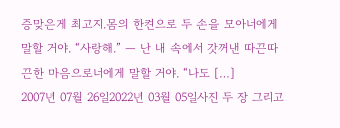증맞은게 최고지.몸의 한켠으로 두 손을 모아너에게 말할 거야. “사랑해.” — 난 내 속에서 갓꺼낸 따끈따끈한 마음으로너에게 말할 거야. “나도 […]
2007년 07월 26일2022년 03월 05일사진 두 장 그리고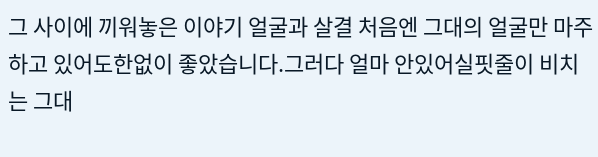그 사이에 끼워놓은 이야기 얼굴과 살결 처음엔 그대의 얼굴만 마주하고 있어도한없이 좋았습니다.그러다 얼마 안있어실핏줄이 비치는 그대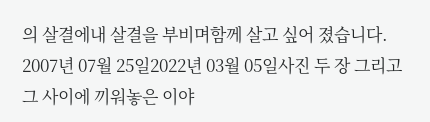의 살결에내 살결을 부비며함께 살고 싶어 졌습니다.
2007년 07월 25일2022년 03월 05일사진 두 장 그리고 그 사이에 끼워놓은 이야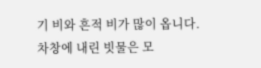기 비와 흔적 비가 많이 옵니다.차창에 내린 빗물은 모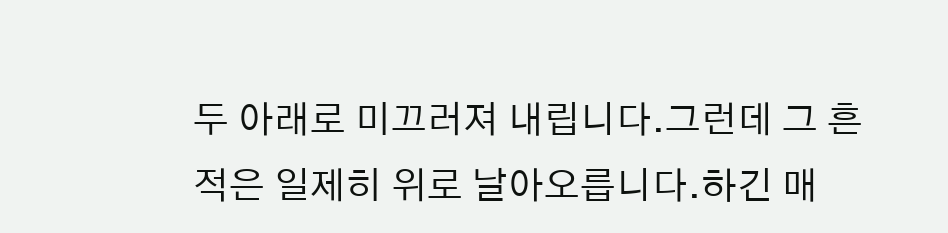두 아래로 미끄러져 내립니다.그런데 그 흔적은 일제히 위로 날아오릅니다.하긴 매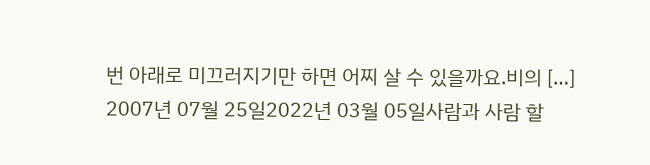번 아래로 미끄러지기만 하면 어찌 살 수 있을까요.비의 […]
2007년 07월 25일2022년 03월 05일사람과 사람 할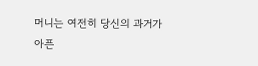머니는 여전히 당신의 과거가 아픈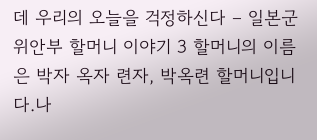데 우리의 오늘을 걱정하신다 – 일본군 위안부 할머니 이야기 3 할머니의 이름은 박자 옥자 련자, 박옥련 할머니입니다.나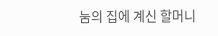눔의 집에 계신 할머니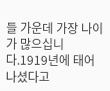들 가운데 가장 나이가 많으십니다.1919년에 태어나셨다고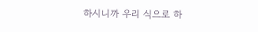하시니까 우리 식으로 하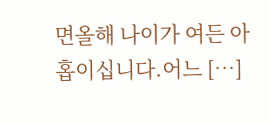면올해 나이가 여든 아홉이십니다.어느 […]